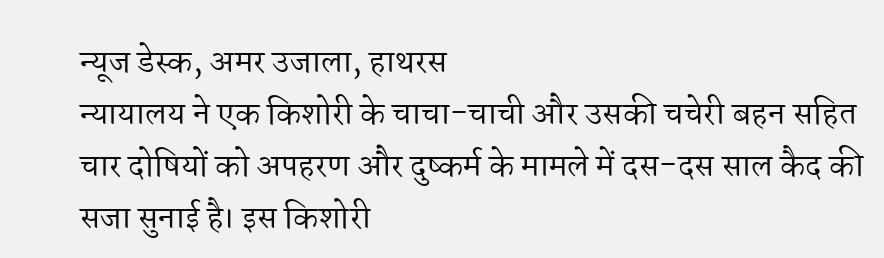न्यूज डेस्क, अमर उजाला, हाथरस
न्यायालय ने एक किशोरी के चाचा-चाची और उसकी चचेरी बहन सहित चार दोषियों को अपहरण और दुष्कर्म के मामले में दस-दस साल कैद की सजा सुनाई है। इस किशोरी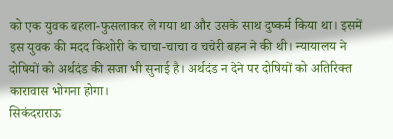को एक युवक बहला-फुसलाकर ले गया था और उसके साथ दुष्कर्म किया था। इसमें इस युवक की मदद किशोरी के चाचा-चाचा व चचेरी बहन ने की थी। न्यायालय ने दोषियों को अर्थदंड की सजा भी सुनाई है। अर्थदंड न देने पर दोषियों को अतिरिक्त कारावास भोगना होगा।
सिकंदराराऊ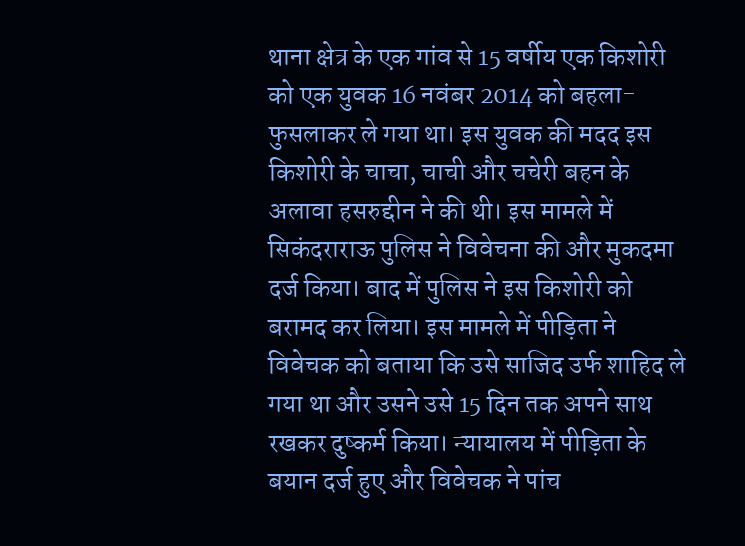थाना क्षेत्र के एक गांव से 15 वर्षीय एक किशोरी को एक युवक 16 नवंबर 2014 को बहला-फुसलाकर ले गया था। इस युवक की मदद इस किशोरी के चाचा, चाची और चचेरी बहन के अलावा हसरुद्दीन ने की थी। इस मामले में सिकंदराराऊ पुलिस ने विवेचना की और मुकदमा दर्ज किया। बाद में पुलिस ने इस किशोरी को बरामद कर लिया। इस मामले में पीड़िता ने विवेचक को बताया कि उसे साजिद उर्फ शाहिद ले गया था और उसने उसे 15 दिन तक अपने साथ रखकर दुष्कर्म किया। न्यायालय में पीड़िता के बयान दर्ज हुए और विवेचक ने पांच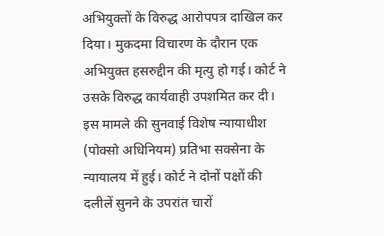अभियुक्तों के विरुद्ध आरोपपत्र दाखिल कर दिया। मुकदमा विचारण के दौरान एक अभियुक्त हसरुद्दीन की मृत्यु हो गई। कोर्ट ने उसके विरुद्ध कार्यवाही उपशमित कर दी।
इस मामले की सुनवाई विशेष न्यायाधीश (पोक्सो अधिनियम) प्रतिभा सक्सेना के न्यायालय में हुई। कोर्ट ने दोनों पक्षों की दलीलें सुनने के उपरांत चारों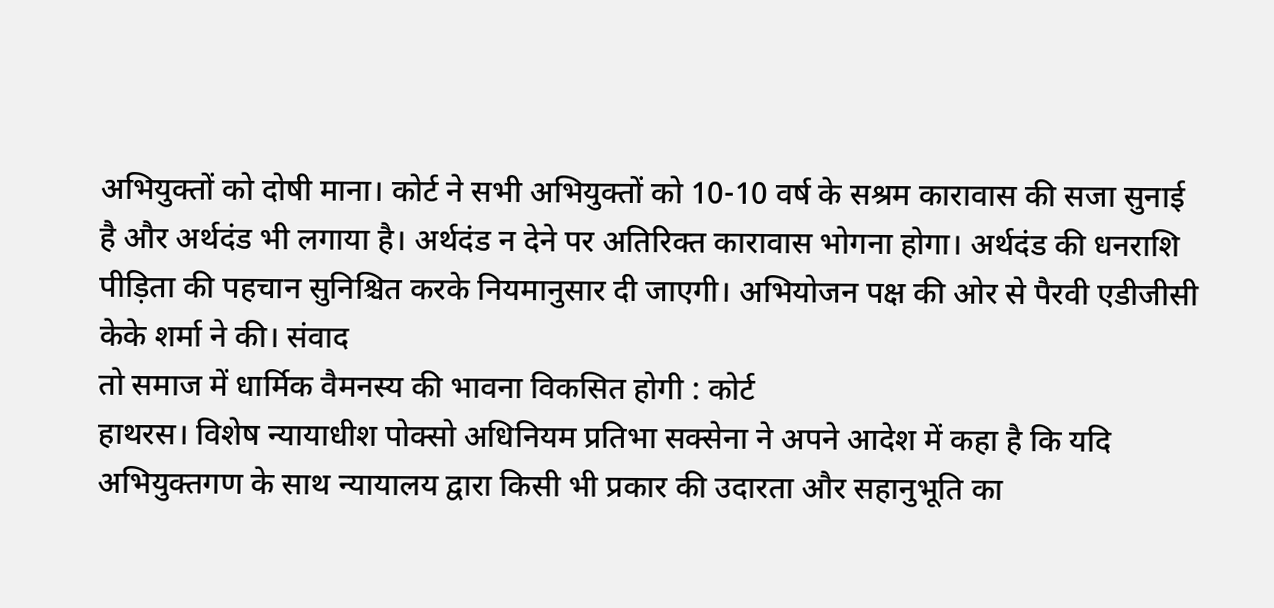अभियुक्तों को दोषी माना। कोर्ट ने सभी अभियुक्तों को 10-10 वर्ष के सश्रम कारावास की सजा सुनाई है और अर्थदंड भी लगाया है। अर्थदंड न देने पर अतिरिक्त कारावास भोगना होगा। अर्थदंड की धनराशि पीड़िता की पहचान सुनिश्चित करके नियमानुसार दी जाएगी। अभियोजन पक्ष की ओर से पैरवी एडीजीसी केके शर्मा ने की। संवाद
तो समाज में धार्मिक वैमनस्य की भावना विकसित होगी : कोर्ट
हाथरस। विशेष न्यायाधीश पोक्सो अधिनियम प्रतिभा सक्सेना ने अपने आदेश में कहा है कि यदि अभियुक्तगण के साथ न्यायालय द्वारा किसी भी प्रकार की उदारता और सहानुभूति का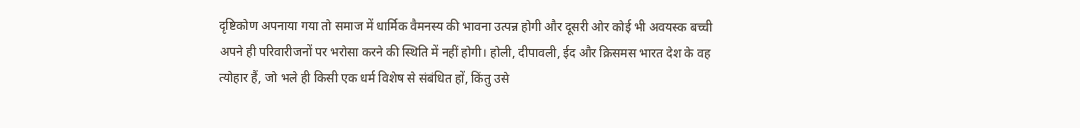दृष्टिकोण अपनाया गया तो समाज में धार्मिक वैमनस्य की भावना उत्पन्न होगी और दूसरी ओर कोई भी अवयस्क बच्ची अपने ही परिवारीजनों पर भरोसा करने की स्थिति में नहीं होगी। होली, दीपावली, ईद और क्रिसमस भारत देश के वह त्योहार हैं, जो भले ही किसी एक धर्म विशेष से संबंधित हों, किंतु उसे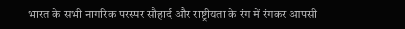भारत के सभी नागरिक परस्पर सौहार्द और राष्ट्रीयता के रंग में रंगकर आपसी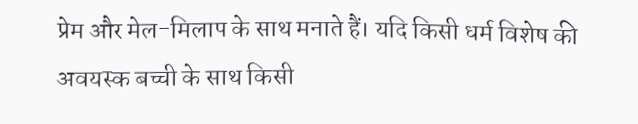प्रेम और मेल-मिलाप के साथ मनाते हैं। यदि किसी धर्म विशेष की अवयस्क बच्ची के साथ किसी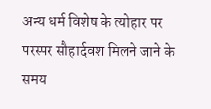अन्य धर्म विशेष के त्योहार पर परस्पर सौहार्दवश मिलने जाने के समय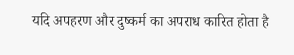यदि अपहरण और दुष्कर्म का अपराध कारित होता है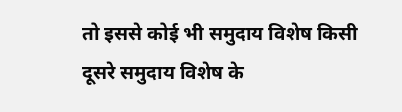तो इससे कोई भी समुदाय विशेष किसी दूसरे समुदाय विशेष के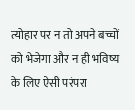त्योहार पर न तो अपने बच्चों को भेजेगा और न ही भविष्य के लिए ऐसी परंपरा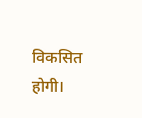विकसित होगी।